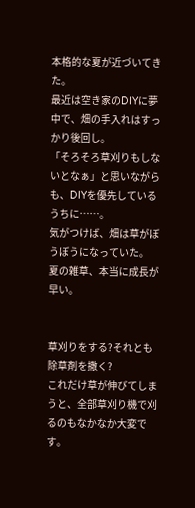本格的な夏が近づいてきた。
最近は空き家のDIYに夢中で、畑の手入れはすっかり後回し。
「そろそろ草刈りもしないとなぁ」と思いながらも、DIYを優先しているうちに……。
気がつけば、畑は草がぼうぼうになっていた。
夏の雑草、本当に成長が早い。


草刈りをする?それとも除草剤を撒く?
これだけ草が伸びてしまうと、全部草刈り機で刈るのもなかなか大変です。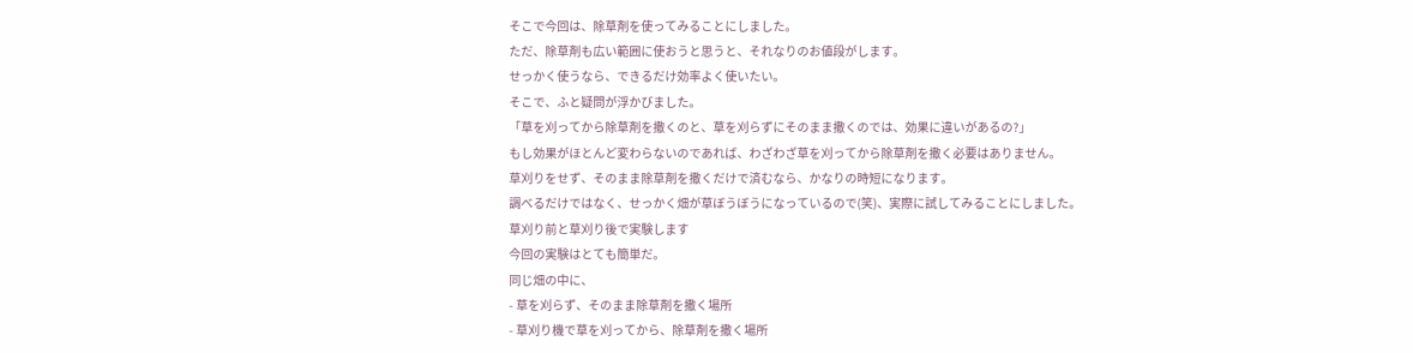そこで今回は、除草剤を使ってみることにしました。
ただ、除草剤も広い範囲に使おうと思うと、それなりのお値段がします。
せっかく使うなら、できるだけ効率よく使いたい。
そこで、ふと疑問が浮かびました。
「草を刈ってから除草剤を撒くのと、草を刈らずにそのまま撒くのでは、効果に違いがあるの?」
もし効果がほとんど変わらないのであれば、わざわざ草を刈ってから除草剤を撒く必要はありません。
草刈りをせず、そのまま除草剤を撒くだけで済むなら、かなりの時短になります。
調べるだけではなく、せっかく畑が草ぼうぼうになっているので(笑)、実際に試してみることにしました。
草刈り前と草刈り後で実験します
今回の実験はとても簡単だ。
同じ畑の中に、
- 草を刈らず、そのまま除草剤を撒く場所
- 草刈り機で草を刈ってから、除草剤を撒く場所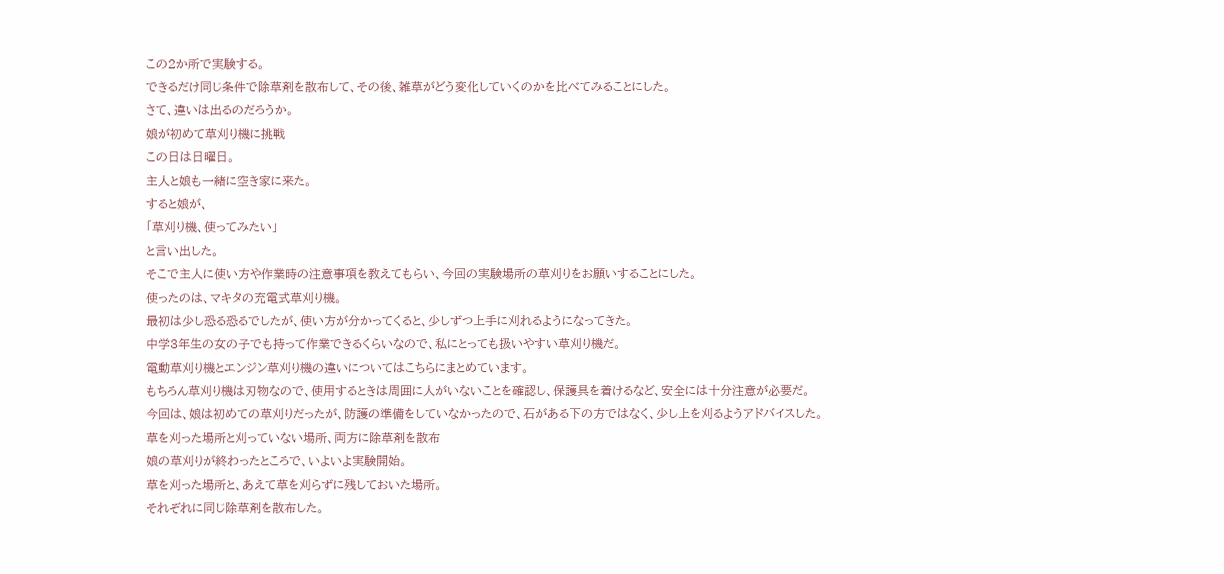この2か所で実験する。
できるだけ同じ条件で除草剤を散布して、その後、雑草がどう変化していくのかを比べてみることにした。
さて、違いは出るのだろうか。
娘が初めて草刈り機に挑戦
この日は日曜日。
主人と娘も一緒に空き家に来た。
すると娘が、
「草刈り機、使ってみたい」
と言い出した。
そこで主人に使い方や作業時の注意事項を教えてもらい、今回の実験場所の草刈りをお願いすることにした。
使ったのは、マキタの充電式草刈り機。
最初は少し恐る恐るでしたが、使い方が分かってくると、少しずつ上手に刈れるようになってきた。
中学3年生の女の子でも持って作業できるくらいなので、私にとっても扱いやすい草刈り機だ。
電動草刈り機とエンジン草刈り機の違いについてはこちらにまとめています。
もちろん草刈り機は刃物なので、使用するときは周囲に人がいないことを確認し、保護具を着けるなど、安全には十分注意が必要だ。
今回は、娘は初めての草刈りだったが、防護の準備をしていなかったので、石がある下の方ではなく、少し上を刈るようアドバイスした。
草を刈った場所と刈っていない場所、両方に除草剤を散布
娘の草刈りが終わったところで、いよいよ実験開始。
草を刈った場所と、あえて草を刈らずに残しておいた場所。
それぞれに同じ除草剤を散布した。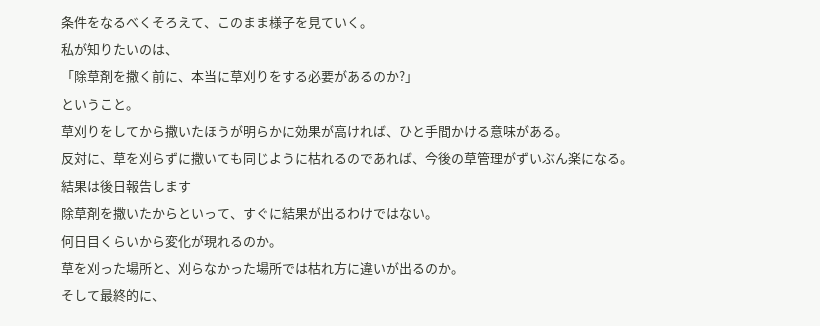条件をなるべくそろえて、このまま様子を見ていく。
私が知りたいのは、
「除草剤を撒く前に、本当に草刈りをする必要があるのか?」
ということ。
草刈りをしてから撒いたほうが明らかに効果が高ければ、ひと手間かける意味がある。
反対に、草を刈らずに撒いても同じように枯れるのであれば、今後の草管理がずいぶん楽になる。
結果は後日報告します
除草剤を撒いたからといって、すぐに結果が出るわけではない。
何日目くらいから変化が現れるのか。
草を刈った場所と、刈らなかった場所では枯れ方に違いが出るのか。
そして最終的に、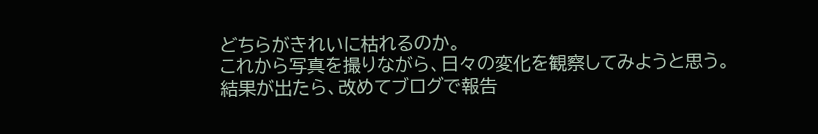どちらがきれいに枯れるのか。
これから写真を撮りながら、日々の変化を観察してみようと思う。
結果が出たら、改めてブログで報告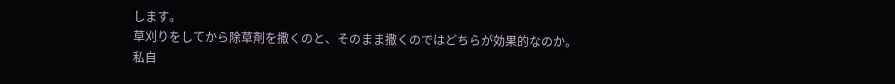します。
草刈りをしてから除草剤を撒くのと、そのまま撒くのではどちらが効果的なのか。
私自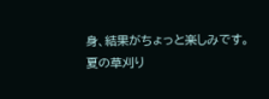身、結果がちょっと楽しみです。
夏の草刈り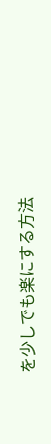を少しでも楽にする方法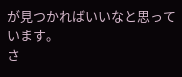が見つかればいいなと思っています。
さ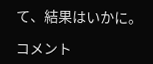て、結果はいかに。

コメント